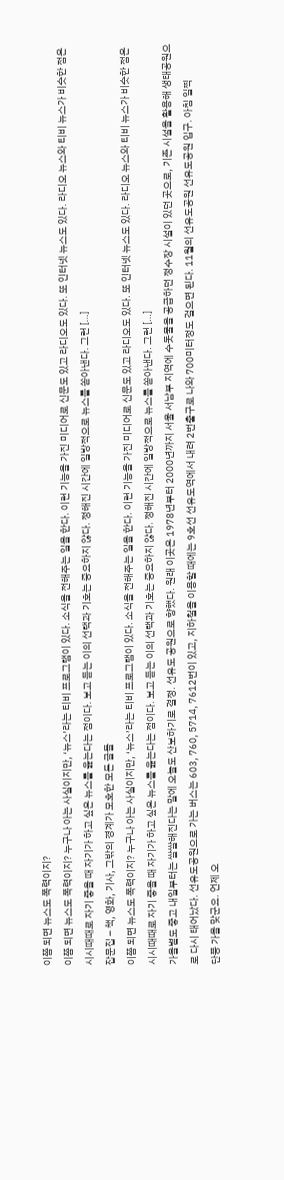이쯤 되면 뉴스도 폭력이지?
이쯤 되면 뉴스도 폭력이지? 누구나 아는 사실이지만, ‘뉴스’라는 티비 프로그램이 있다. 소식을 전해주는 일을 한다. 이런 기능을 가진 미디어로 신문도 있고 라디오도 있다. 또 인터넷 뉴스도 있다. 라디오 뉴스와 티비 뉴스가 비슷한 점은 시시때때로 자기 좋을 때 자기가 하고 싶은 뉴스를 읊는다는 점이다. 보고 듣는 이의 선택과 기호는 중요하지 않다. 정해진 시간에 일방적으로 뉴스를 쏟아낸다. 그런 […]
잡문집 – 책, 영화, 기사, 그밖의 경계가 모호한 모든 글들
이쯤 되면 뉴스도 폭력이지? 누구나 아는 사실이지만, ‘뉴스’라는 티비 프로그램이 있다. 소식을 전해주는 일을 한다. 이런 기능을 가진 미디어로 신문도 있고 라디오도 있다. 또 인터넷 뉴스도 있다. 라디오 뉴스와 티비 뉴스가 비슷한 점은 시시때때로 자기 좋을 때 자기가 하고 싶은 뉴스를 읊는다는 점이다. 보고 듣는 이의 선택과 기호는 중요하지 않다. 정해진 시간에 일방적으로 뉴스를 쏟아낸다. 그런 […]
가을볕도 좋고 내일부터는 쌀쌀해진다는 말에 오늘도 산보하기로 결정. 선유도 공원으로 향했다. 원래 이곳은 1978년부터 2000년까지 서울 서남부 지역에 수돗물을 공급하던 정수장 시설이 있던 곳으로, 기존 시설을 활용해 생태공원으로 다시 태어났다. 선유도공원으로 가는 버스는 603, 760, 5714, 7612번이 있고, 지하철을 이용할 때에는 9호선 선유도역에서 내려 2번출구로 나와 700미터정도 걸으면 된다. 11월의 선유도공원 선유도공원 입구. 아침 일찍
단풍 가을 맞군요. 언제 오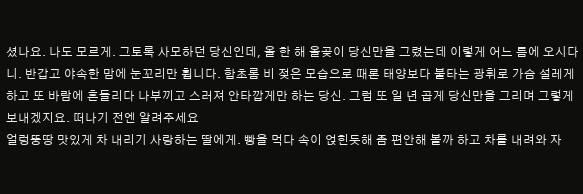셨나요. 나도 모르게. 그토록 사모하던 당신인데, 올 한 해 올곶이 당신만을 그렸는데 이렇게 어느 틈에 오시다니. 반갑고 야속한 맘에 눈꼬리만 휩니다. 함초롬 비 젖은 모습으로 때론 태양보다 불타는 광휘로 가슴 설레게 하고 또 바람에 흔들리다 나부끼고 스러져 안타깝게만 하는 당신. 그럼 또 일 년 곱게 당신만을 그리며 그렇게 보내겠지요. 떠나기 전엔 알려주세요
얼렁뚱땅 맛있게 차 내리기 사랑하는 딸에게. 빵을 먹다 속이 얹힌듯해 좀 편안해 볼까 하고 차를 내려와 자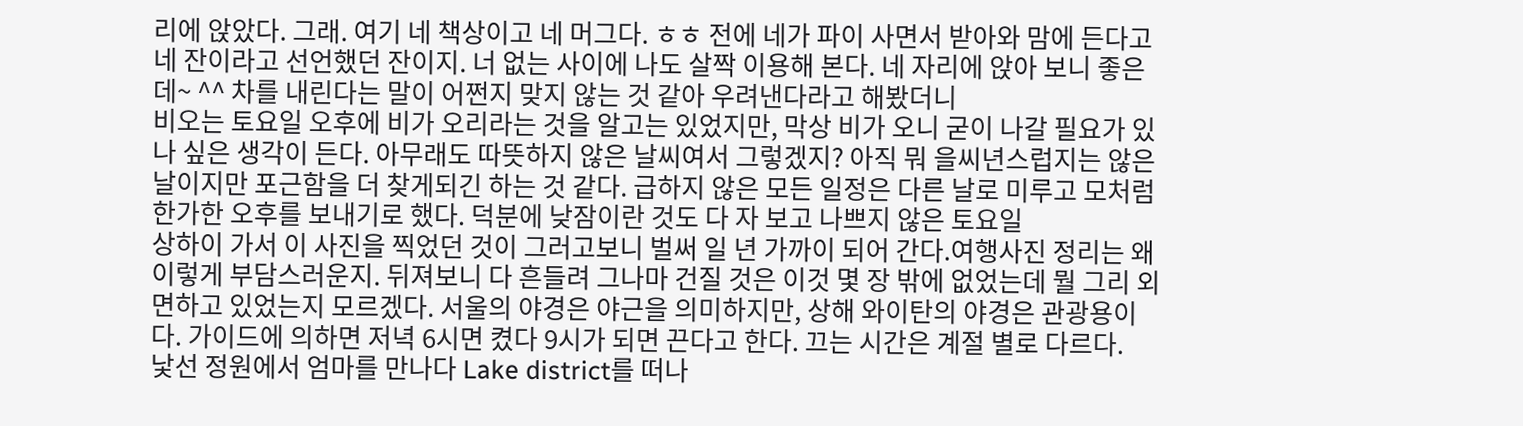리에 앉았다. 그래. 여기 네 책상이고 네 머그다. ㅎㅎ 전에 네가 파이 사면서 받아와 맘에 든다고 네 잔이라고 선언했던 잔이지. 너 없는 사이에 나도 살짝 이용해 본다. 네 자리에 앉아 보니 좋은데~ ^^ 차를 내린다는 말이 어쩐지 맞지 않는 것 같아 우려낸다라고 해봤더니
비오는 토요일 오후에 비가 오리라는 것을 알고는 있었지만, 막상 비가 오니 굳이 나갈 필요가 있나 싶은 생각이 든다. 아무래도 따뜻하지 않은 날씨여서 그렇겠지? 아직 뭐 을씨년스럽지는 않은 날이지만 포근함을 더 찾게되긴 하는 것 같다. 급하지 않은 모든 일정은 다른 날로 미루고 모처럼 한가한 오후를 보내기로 했다. 덕분에 낮잠이란 것도 다 자 보고 나쁘지 않은 토요일
상하이 가서 이 사진을 찍었던 것이 그러고보니 벌써 일 년 가까이 되어 간다.여행사진 정리는 왜 이렇게 부담스러운지. 뒤져보니 다 흔들려 그나마 건질 것은 이것 몇 장 밖에 없었는데 뭘 그리 외면하고 있었는지 모르겠다. 서울의 야경은 야근을 의미하지만, 상해 와이탄의 야경은 관광용이다. 가이드에 의하면 저녁 6시면 켰다 9시가 되면 끈다고 한다. 끄는 시간은 계절 별로 다르다.
낯선 정원에서 엄마를 만나다 Lake district를 떠나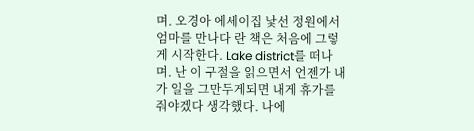며. 오경아 에세이집 낯선 정원에서 엄마를 만나다 란 책은 처음에 그렇게 시작한다. Lake district를 떠나며. 난 이 구절을 읽으면서 언젠가 내가 일을 그만두게되면 내게 휴가를 줘야겠다 생각했다. 나에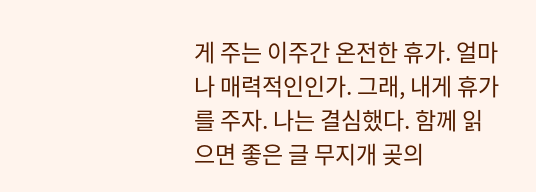게 주는 이주간 온전한 휴가. 얼마나 매력적인인가. 그래, 내게 휴가를 주자. 나는 결심했다. 함께 읽으면 좋은 글 무지개 곶의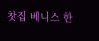찻집 베니스 한